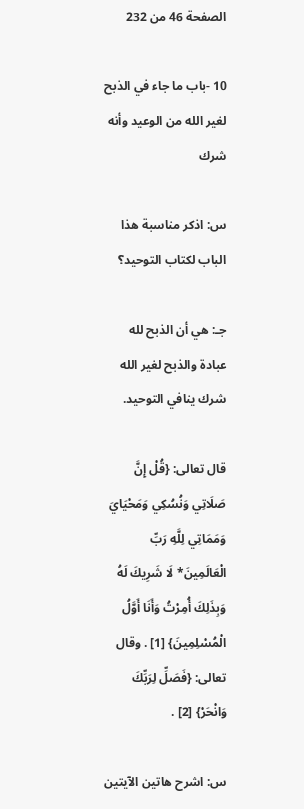الصفحة 46 من 232

10 -باب ما جاء في الذبح لغير الله من الوعيد وأنه شرك

س: اذكر مناسبة هذا الباب لكتاب التوحيد؟

جـ: هي أن الذبح لله عبادة والذبح لغير الله شرك ينافي التوحيد.

قال تعالى: {قُلْ إِنَّ صَلَاتِي وَنُسُكِي وَمَحْيَايَ وَمَمَاتِي لِلَّهِ رَبِّ الْعَالَمِينَ* لَا شَرِيكَ لَهُ وَبِذَلِكَ أُمِرْتُ وَأَنَا أَوَّلُ الْمُسْلِمِينَ} [1] . وقال تعالى: {فَصَلِّ لِرَبِّكَ وَانْحَرْ} [2] .

س: اشرح هاتين الآيتين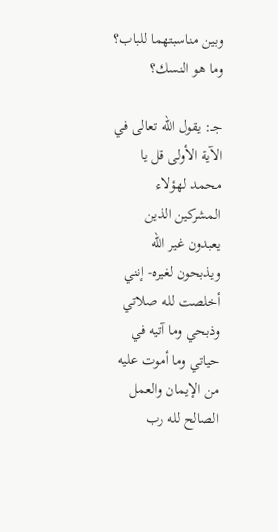وبين مناسبتهما للباب؟ وما هو النسك؟

جـ: يقول الله تعالى في الآية الأولى قل يا محمد لهؤلاء المشركين الذين يعبدون غير الله ويذبحون لغيره- إنني أخلصت لله صلاتي وذبحي وما آتيه في حياتي وما أموت عليه من الإيمان والعمل الصالح لله رب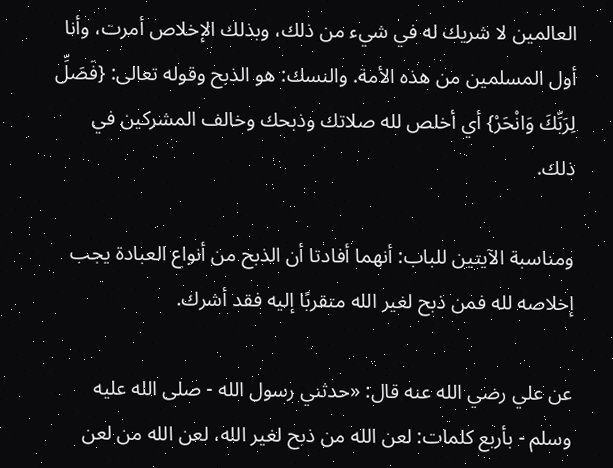العالمين لا شريك له في شيء من ذلك، وبذلك الإخلاص أمرت، وأنا أول المسلمين من هذه الأمة. والنسك: هو الذبح وقوله تعالى: {فَصَلِّ لِرَبِّكَ وَانْحَرْ} أي أخلص لله صلاتك وذبحك وخالف المشركين في ذلك.

ومناسبة الآيتين للباب: أنهما أفادتا أن الذبح من أنواع العبادة يجب إخلاصه لله فمن ذبح لغير الله متقربًا إليه فقد أشرك.

عن علي رضي الله عنه قال: «حدثني رسول الله - صلى الله عليه وسلم - بأربع كلمات: لعن الله من ذبح لغير الله، لعن الله من لعن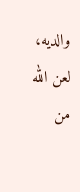والديه، لعن الله من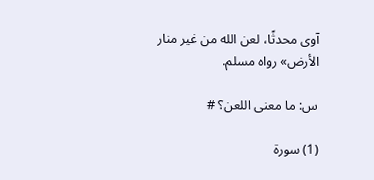آوى محدثًا، لعن الله من غير منار الأرض» رواه مسلم.

س: ما معنى اللعن؟ #

(1) سورة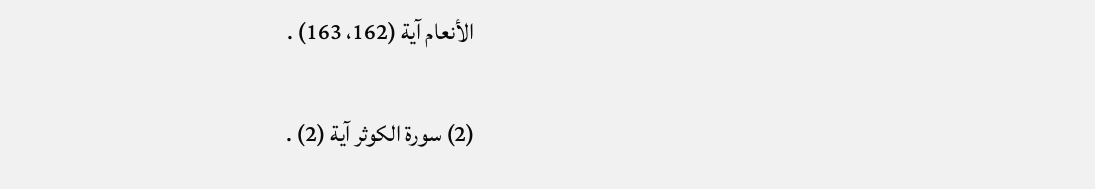الأنعام آية (162، 163) .

(2) سورة الكوثر آية (2) .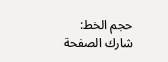حجم الخط:
شارك الصفحة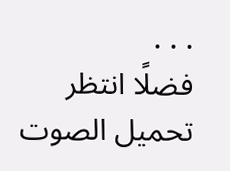. . .
فضلًا انتظر تحميل الصوت